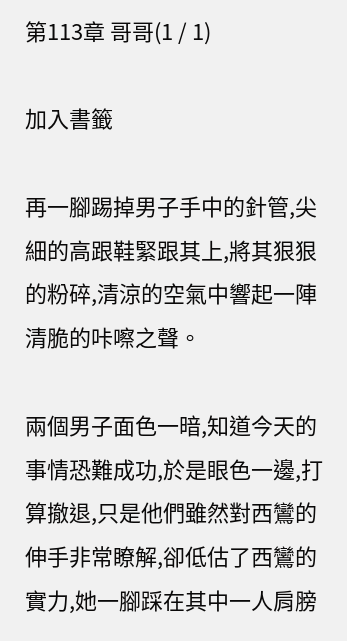第113章 哥哥(1 / 1)

加入書籤

再一腳踢掉男子手中的針管,尖細的高跟鞋緊跟其上,將其狠狠的粉碎,清涼的空氣中響起一陣清脆的咔嚓之聲。

兩個男子面色一暗,知道今天的事情恐難成功,於是眼色一邊,打算撤退,只是他們雖然對西鸞的伸手非常瞭解,卻低估了西鸞的實力,她一腳踩在其中一人肩膀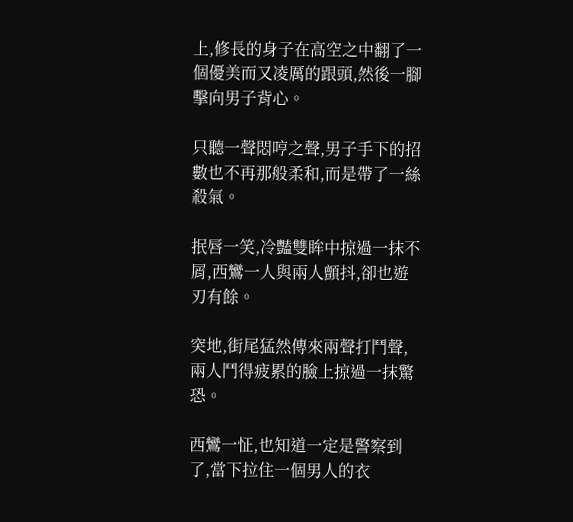上,修長的身子在高空之中翻了一個優美而又凌厲的跟頭,然後一腳擊向男子背心。

只聽一聲悶哼之聲,男子手下的招數也不再那般柔和,而是帶了一絲殺氣。

抿唇一笑,冷豔雙眸中掠過一抹不屑,西鸞一人與兩人顫抖,卻也遊刃有餘。

突地,街尾猛然傳來兩聲打鬥聲,兩人鬥得疲累的臉上掠過一抹驚恐。

西鸞一怔,也知道一定是警察到了,當下拉住一個男人的衣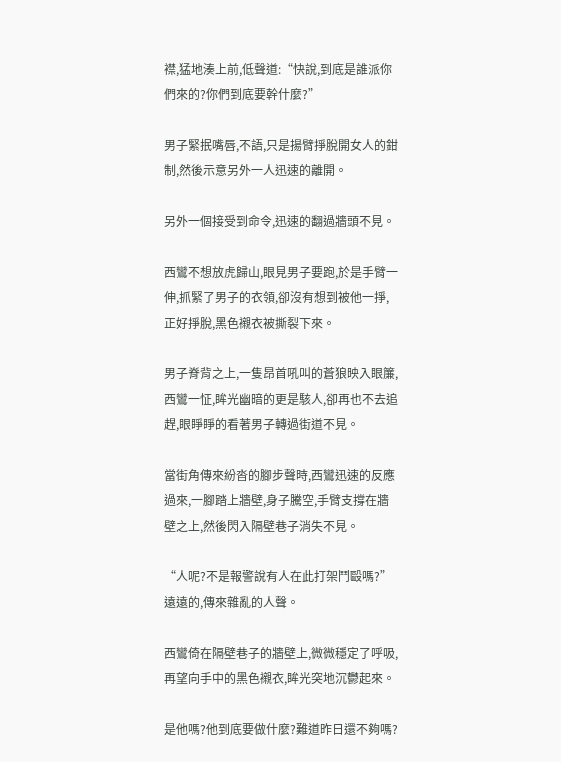襟,猛地湊上前,低聲道:“快說,到底是誰派你們來的?你們到底要幹什麼?”

男子緊抿嘴唇,不語,只是揚臂掙脫開女人的鉗制,然後示意另外一人迅速的離開。

另外一個接受到命令,迅速的翻過牆頭不見。

西鸞不想放虎歸山,眼見男子要跑,於是手臂一伸,抓緊了男子的衣領,卻沒有想到被他一掙,正好掙脫,黑色襯衣被撕裂下來。

男子脊背之上,一隻昂首吼叫的蒼狼映入眼簾,西鸞一怔,眸光幽暗的更是駭人,卻再也不去追趕,眼睜睜的看著男子轉過街道不見。

當街角傳來紛沓的腳步聲時,西鸞迅速的反應過來,一腳踏上牆壁,身子騰空,手臂支撐在牆壁之上,然後閃入隔壁巷子消失不見。

“人呢?不是報警說有人在此打架鬥毆嗎?”遠遠的,傳來雜亂的人聲。

西鸞倚在隔壁巷子的牆壁上,微微穩定了呼吸,再望向手中的黑色襯衣,眸光突地沉鬱起來。

是他嗎?他到底要做什麼?難道昨日還不夠嗎?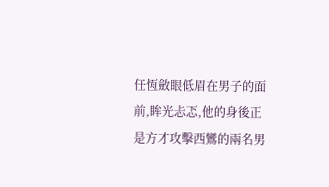任恆斂眼低眉在男子的面前,眸光忐忑,他的身後正是方才攻擊西鸞的兩名男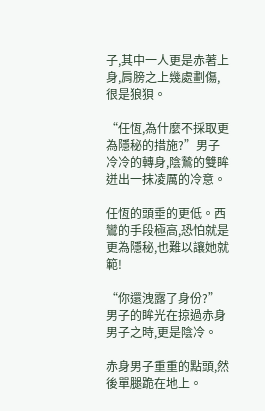子,其中一人更是赤著上身,肩膀之上幾處劃傷,很是狼狽。

“任恆,為什麼不採取更為隱秘的措施?”男子冷冷的轉身,陰鷙的雙眸迸出一抹凌厲的冷意。

任恆的頭垂的更低。西鸞的手段極高,恐怕就是更為隱秘,也難以讓她就範!

“你還洩露了身份?”男子的眸光在掠過赤身男子之時,更是陰冷。

赤身男子重重的點頭,然後單腿跪在地上。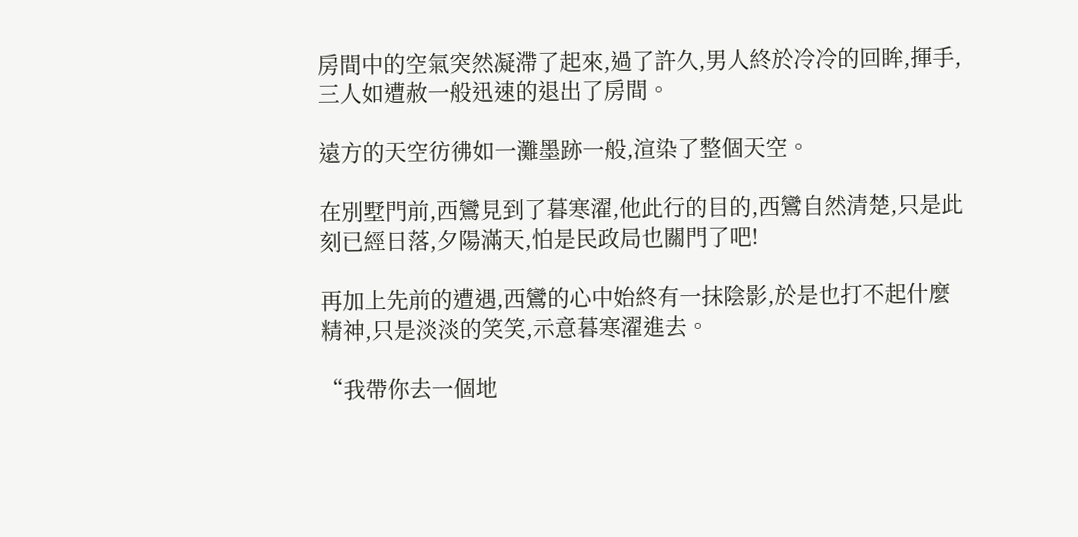房間中的空氣突然凝滯了起來,過了許久,男人終於冷冷的回眸,揮手,三人如遭赦一般迅速的退出了房間。

遠方的天空彷彿如一灘墨跡一般,渲染了整個天空。

在別墅門前,西鸞見到了暮寒濯,他此行的目的,西鸞自然清楚,只是此刻已經日落,夕陽滿天,怕是民政局也關門了吧!

再加上先前的遭遇,西鸞的心中始終有一抹陰影,於是也打不起什麼精神,只是淡淡的笑笑,示意暮寒濯進去。

“我帶你去一個地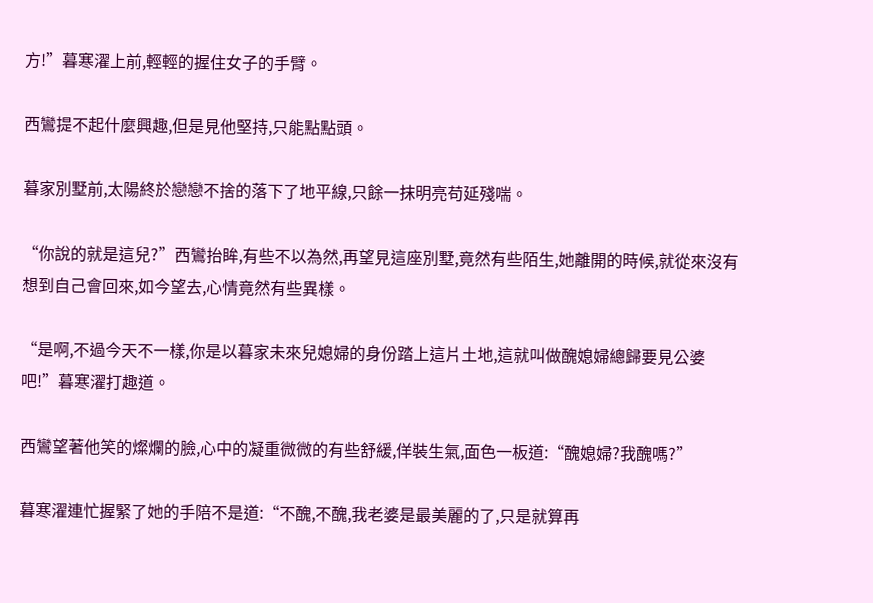方!”暮寒濯上前,輕輕的握住女子的手臂。

西鸞提不起什麼興趣,但是見他堅持,只能點點頭。

暮家別墅前,太陽終於戀戀不捨的落下了地平線,只餘一抹明亮苟延殘喘。

“你說的就是這兒?”西鸞抬眸,有些不以為然,再望見這座別墅,竟然有些陌生,她離開的時候,就從來沒有想到自己會回來,如今望去,心情竟然有些異樣。

“是啊,不過今天不一樣,你是以暮家未來兒媳婦的身份踏上這片土地,這就叫做醜媳婦總歸要見公婆吧!”暮寒濯打趣道。

西鸞望著他笑的燦爛的臉,心中的凝重微微的有些舒緩,佯裝生氣,面色一板道:“醜媳婦?我醜嗎?”

暮寒濯連忙握緊了她的手陪不是道:“不醜,不醜,我老婆是最美麗的了,只是就算再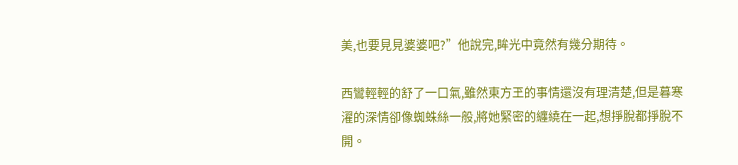美,也要見見婆婆吧?”他說完,眸光中竟然有幾分期待。

西鸞輕輕的舒了一口氣,雖然東方玊的事情還沒有理清楚,但是暮寒濯的深情卻像蜘蛛絲一般,將她緊密的纏繞在一起,想掙脫都掙脫不開。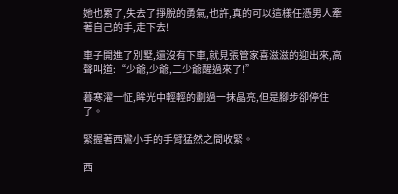她也累了,失去了掙脫的勇氣,也許,真的可以這樣任憑男人牽著自己的手,走下去!

車子開進了別墅,還沒有下車,就見張管家喜滋滋的迎出來,高聲叫道:“少爺,少爺,二少爺醒過來了!”

暮寒濯一怔,眸光中輕輕的劃過一抹晶亮,但是腳步卻停住了。

緊握著西鸞小手的手臂猛然之間收緊。

西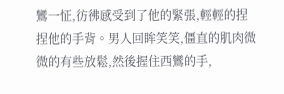鸞一怔,彷彿感受到了他的緊張,輕輕的捏捏他的手背。男人回眸笑笑,僵直的肌肉微微的有些放鬆,然後握住西鸞的手,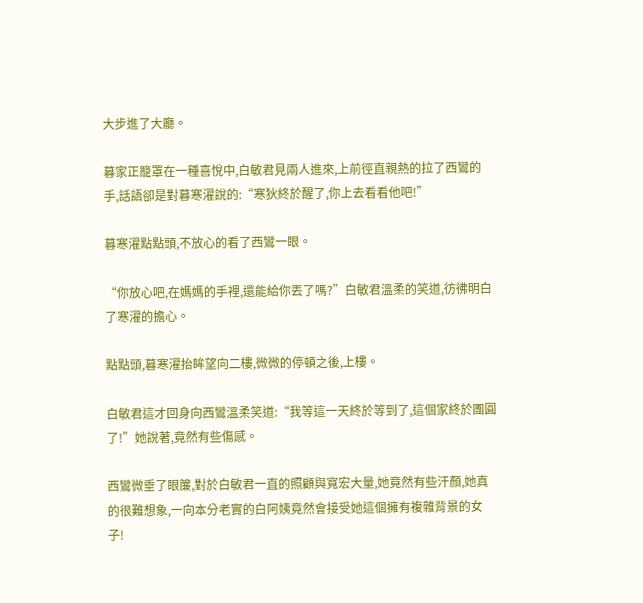大步進了大廳。

暮家正籠罩在一種喜悅中,白敏君見兩人進來,上前徑直親熱的拉了西鸞的手,話語卻是對暮寒濯說的:“寒狄終於醒了,你上去看看他吧!”

暮寒濯點點頭,不放心的看了西鸞一眼。

“你放心吧,在媽媽的手裡,還能給你丟了嗎?”白敏君溫柔的笑道,彷彿明白了寒濯的擔心。

點點頭,暮寒濯抬眸望向二樓,微微的停頓之後,上樓。

白敏君這才回身向西鸞溫柔笑道:“我等這一天終於等到了,這個家終於團圓了!”她說著,竟然有些傷感。

西鸞微垂了眼簾,對於白敏君一直的照顧與寬宏大量,她竟然有些汗顏,她真的很難想象,一向本分老實的白阿姨竟然會接受她這個擁有複雜背景的女子!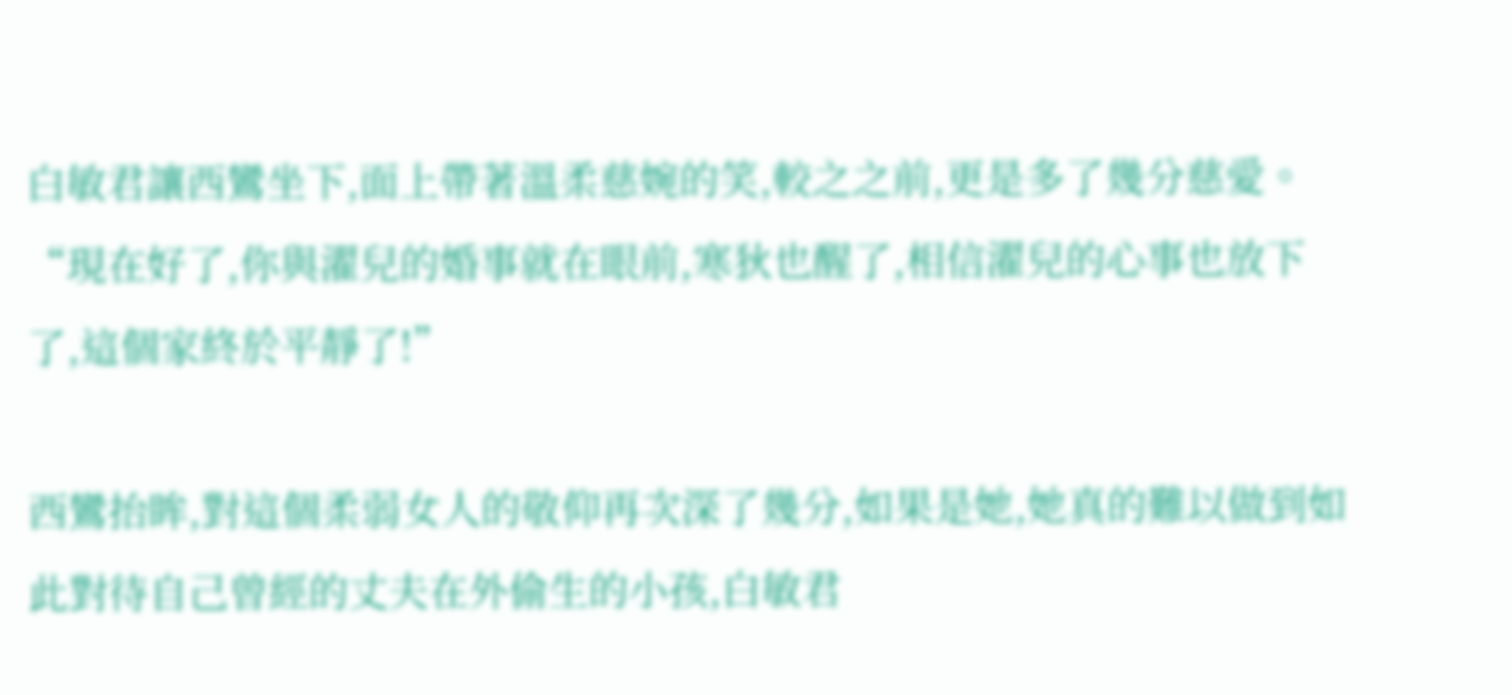白敏君讓西鸞坐下,面上帶著溫柔慈婉的笑,較之之前,更是多了幾分慈愛。“現在好了,你與濯兒的婚事就在眼前,寒狄也醒了,相信濯兒的心事也放下了,這個家終於平靜了!”

西鸞抬眸,對這個柔弱女人的敬仰再次深了幾分,如果是她,她真的難以做到如此對待自己曾經的丈夫在外偷生的小孩,白敏君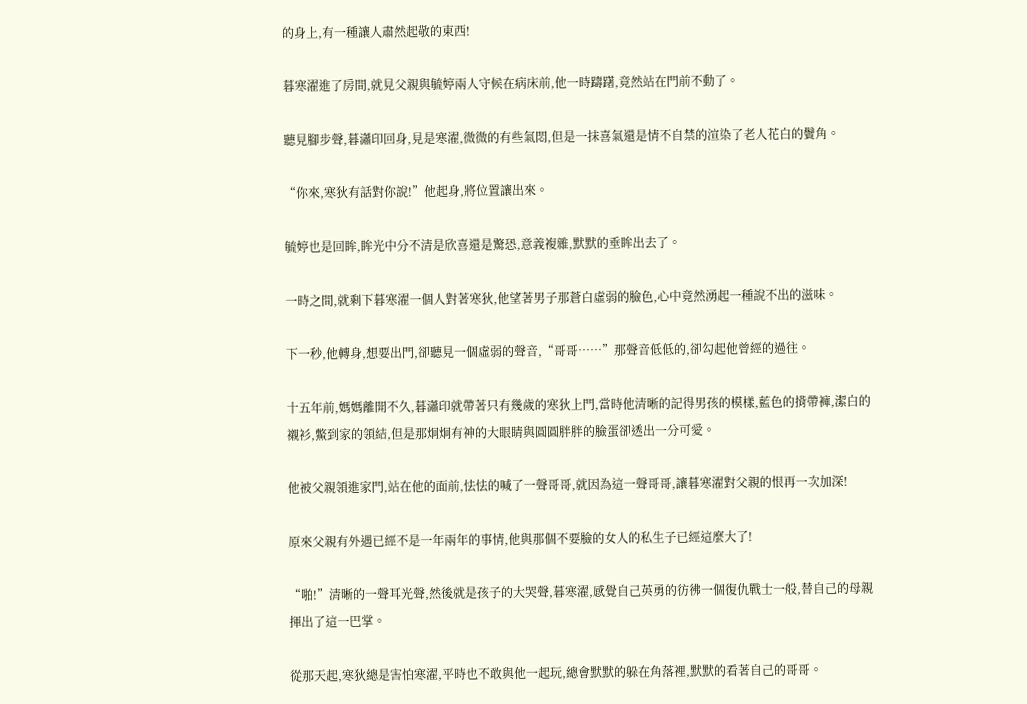的身上,有一種讓人肅然起敬的東西!

暮寒濯進了房間,就見父親與毓婷兩人守候在病床前,他一時躊躇,竟然站在門前不動了。

聽見腳步聲,暮瀟印回身,見是寒濯,微微的有些氣悶,但是一抹喜氣還是情不自禁的渲染了老人花白的鬢角。

“你來,寒狄有話對你說!”他起身,將位置讓出來。

毓婷也是回眸,眸光中分不清是欣喜還是驚恐,意義複雜,默默的垂眸出去了。

一時之間,就剩下暮寒濯一個人對著寒狄,他望著男子那蒼白虛弱的臉色,心中竟然湧起一種說不出的滋味。

下一秒,他轉身,想要出門,卻聽見一個虛弱的聲音,“哥哥……”那聲音低低的,卻勾起他曾經的過往。

十五年前,媽媽離開不久,暮瀟印就帶著只有幾歲的寒狄上門,當時他清晰的記得男孩的模樣,藍色的揹帶褲,潔白的襯衫,鱉到家的領結,但是那炯炯有神的大眼睛與圓圓胖胖的臉蛋卻透出一分可愛。

他被父親領進家門,站在他的面前,怯怯的喊了一聲哥哥,就因為這一聲哥哥,讓暮寒濯對父親的恨再一次加深!

原來父親有外遇已經不是一年兩年的事情,他與那個不要臉的女人的私生子已經這麼大了!

“啪!”清晰的一聲耳光聲,然後就是孩子的大哭聲,暮寒濯,感覺自己英勇的彷彿一個復仇戰士一般,替自己的母親揮出了這一巴掌。

從那天起,寒狄總是害怕寒濯,平時也不敢與他一起玩,總會默默的躲在角落裡,默默的看著自己的哥哥。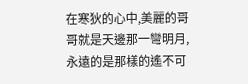在寒狄的心中,美麗的哥哥就是天邊那一彎明月,永遠的是那樣的遙不可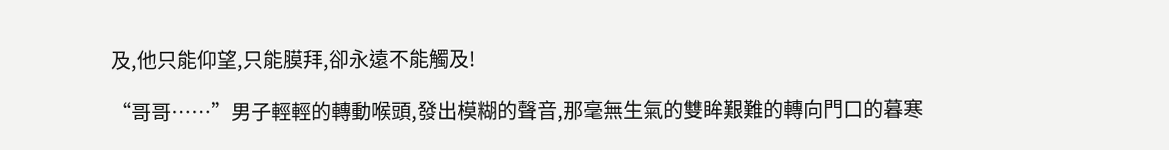及,他只能仰望,只能膜拜,卻永遠不能觸及!

“哥哥……”男子輕輕的轉動喉頭,發出模糊的聲音,那毫無生氣的雙眸艱難的轉向門口的暮寒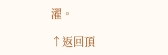濯。

↑返回頂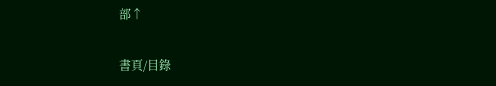部↑

書頁/目錄